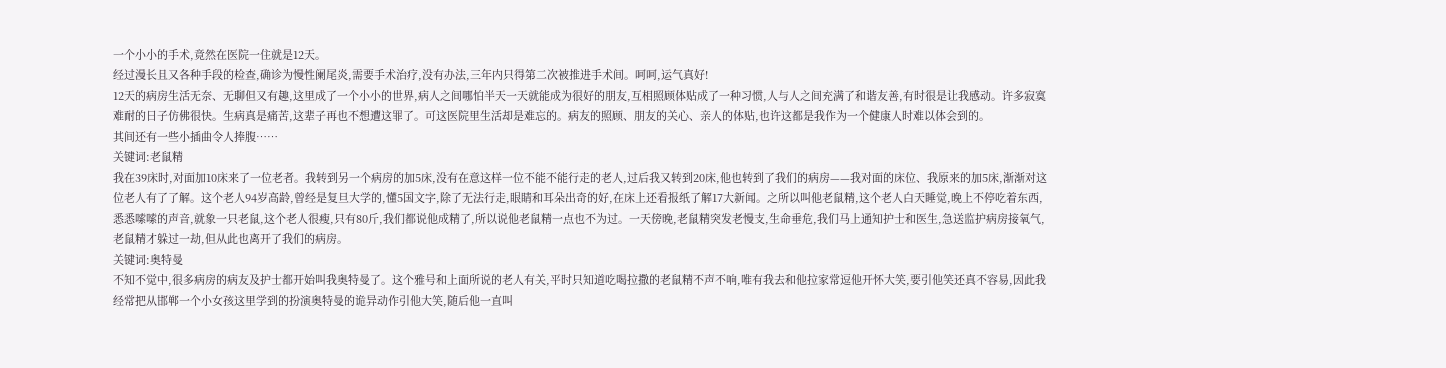一个小小的手术,竟然在医院一住就是12天。
经过漫长且又各种手段的检查,确诊为慢性阑尾炎,需要手术治疗,没有办法,三年内只得第二次被推进手术间。呵呵,运气真好!
12天的病房生活无奈、无聊但又有趣,这里成了一个小小的世界,病人之间哪怕半天一天就能成为很好的朋友,互相照顾体贴成了一种习惯,人与人之间充满了和谐友善,有时很是让我感动。许多寂寞难耐的日子仿佛很快。生病真是痛苦,这辈子再也不想遭这罪了。可这医院里生活却是难忘的。病友的照顾、朋友的关心、亲人的体贴,也许这都是我作为一个健康人时难以体会到的。
其间还有一些小插曲令人捧腹……
关键词:老鼠精
我在39床时,对面加10床来了一位老者。我转到另一个病房的加5床,没有在意这样一位不能不能行走的老人,过后我又转到20床,他也转到了我们的病房——我对面的床位、我原来的加5床,渐渐对这位老人有了了解。这个老人94岁高龄,曾经是复旦大学的,懂5国文字,除了无法行走,眼睛和耳朵出奇的好,在床上还看报纸了解17大新闻。之所以叫他老鼠精,这个老人白天睡觉,晚上不停吃着东西,悉悉嗦嗦的声音,就象一只老鼠,这个老人很瘦,只有80斤,我们都说他成精了,所以说他老鼠精一点也不为过。一天傍晚,老鼠精突发老慢支,生命垂危,我们马上通知护士和医生,急送监护病房接氧气,老鼠精才躲过一劫,但从此也离开了我们的病房。
关键词:奥特曼
不知不觉中,很多病房的病友及护士都开始叫我奥特曼了。这个雅号和上面所说的老人有关,平时只知道吃喝拉撒的老鼠精不声不响,唯有我去和他拉家常逗他开怀大笑,要引他笑还真不容易,因此我经常把从邯郸一个小女孩这里学到的扮演奥特曼的诡异动作引他大笑,随后他一直叫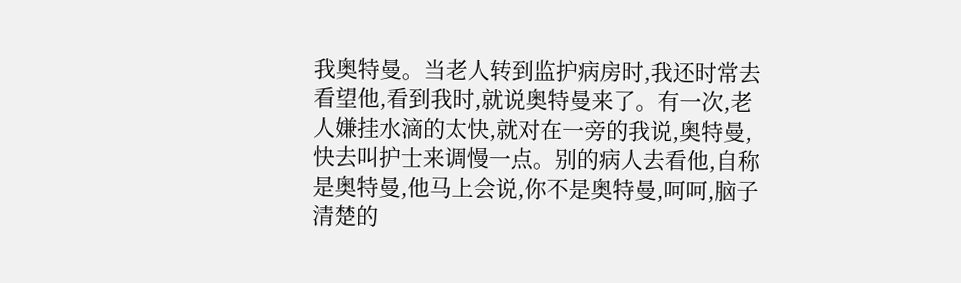我奥特曼。当老人转到监护病房时,我还时常去看望他,看到我时,就说奥特曼来了。有一次,老人嫌挂水滴的太快,就对在一旁的我说,奥特曼,快去叫护士来调慢一点。别的病人去看他,自称是奥特曼,他马上会说,你不是奥特曼,呵呵,脑子清楚的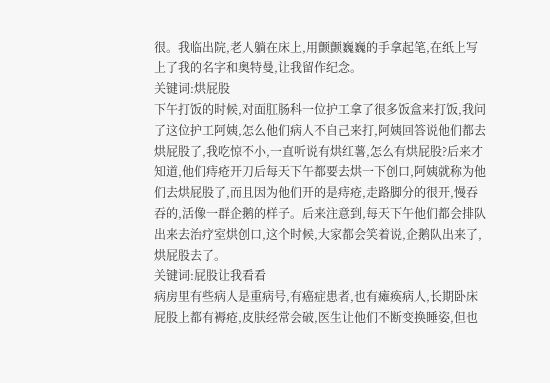很。我临出院,老人躺在床上,用颤颤巍巍的手拿起笔,在纸上写上了我的名字和奥特曼,让我留作纪念。
关键词:烘屁股
下午打饭的时候,对面肛肠科一位护工拿了很多饭盒来打饭,我问了这位护工阿姨,怎么他们病人不自己来打,阿姨回答说他们都去烘屁股了,我吃惊不小,一直听说有烘红薯,怎么有烘屁股?后来才知道,他们痔疮开刀后每天下午都要去烘一下创口,阿姨就称为他们去烘屁股了,而且因为他们开的是痔疮,走路脚分的很开,慢吞吞的,活像一群企鹅的样子。后来注意到,每天下午他们都会排队出来去治疗室烘创口,这个时候,大家都会笑着说,企鹅队出来了,烘屁股去了。
关键词:屁股让我看看
病房里有些病人是重病号,有癌症患者,也有瘫痪病人,长期卧床屁股上都有褥疮,皮肤经常会破,医生让他们不断变换睡姿,但也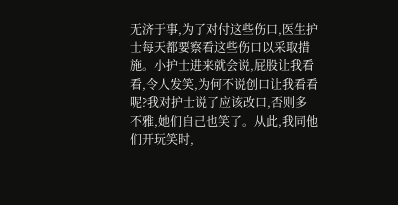无济于事,为了对付这些伤口,医生护士每天都要察看这些伤口以采取措施。小护士进来就会说,屁股让我看看,令人发笑,为何不说创口让我看看呢?我对护士说了应该改口,否则多不雅,她们自己也笑了。从此,我同他们开玩笑时,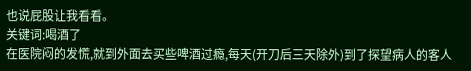也说屁股让我看看。
关键词:喝酒了
在医院闷的发慌,就到外面去买些啤酒过瘾,每天(开刀后三天除外)到了探望病人的客人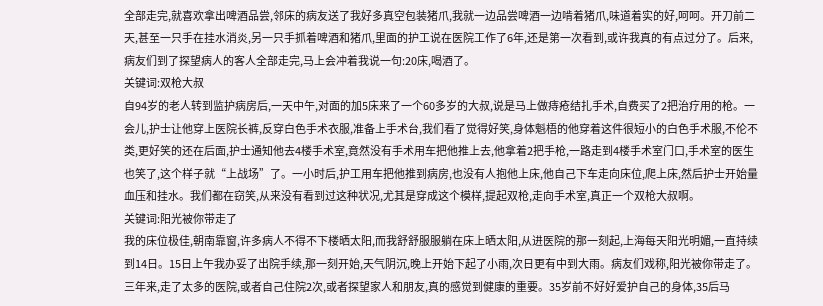全部走完,就喜欢拿出啤酒品尝,邻床的病友送了我好多真空包装猪爪,我就一边品尝啤酒一边啃着猪爪,味道着实的好,呵呵。开刀前二天,甚至一只手在挂水消炎,另一只手抓着啤酒和猪爪,里面的护工说在医院工作了6年,还是第一次看到,或许我真的有点过分了。后来,病友们到了探望病人的客人全部走完,马上会冲着我说一句:20床,喝酒了。
关键词:双枪大叔
自94岁的老人转到监护病房后,一天中午,对面的加5床来了一个60多岁的大叔,说是马上做痔疮结扎手术,自费买了2把治疗用的枪。一会儿,护士让他穿上医院长裤,反穿白色手术衣服,准备上手术台,我们看了觉得好笑,身体魁梧的他穿着这件很短小的白色手术服,不伦不类,更好笑的还在后面,护士通知他去4楼手术室,竟然没有手术用车把他推上去,他拿着2把手枪,一路走到4楼手术室门口,手术室的医生也笑了,这个样子就“上战场”了。一小时后,护工用车把他推到病房,也没有人抱他上床,他自己下车走向床位,爬上床,然后护士开始量血压和挂水。我们都在窃笑,从来没有看到过这种状况,尤其是穿成这个模样,提起双枪,走向手术室,真正一个双枪大叔啊。
关键词:阳光被你带走了
我的床位极佳,朝南靠窗,许多病人不得不下楼晒太阳,而我舒舒服服躺在床上晒太阳,从进医院的那一刻起,上海每天阳光明媚,一直持续到14日。15日上午我办妥了出院手续,那一刻开始,天气阴沉,晚上开始下起了小雨,次日更有中到大雨。病友们戏称,阳光被你带走了。
三年来,走了太多的医院,或者自己住院2次,或者探望家人和朋友,真的感觉到健康的重要。35岁前不好好爱护自己的身体,35后马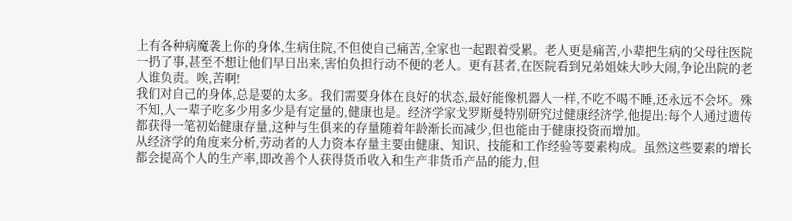上有各种病魔袭上你的身体,生病住院,不但使自己痛苦,全家也一起跟着受累。老人更是痛苦,小辈把生病的父母往医院一扔了事,甚至不想让他们早日出来,害怕负担行动不便的老人。更有甚者,在医院看到兄弟姐妹大吵大闹,争论出院的老人谁负责。唉,苦啊!
我们对自己的身体,总是要的太多。我们需要身体在良好的状态,最好能像机器人一样,不吃不喝不睡,还永远不会坏。殊不知,人一辈子吃多少用多少是有定量的,健康也是。经济学家戈罗斯曼特别研究过健康经济学,他提出:每个人通过遗传都获得一笔初始健康存量,这种与生俱来的存量随着年龄渐长而减少,但也能由于健康投资而增加。
从经济学的角度来分析,劳动者的人力资本存量主要由健康、知识、技能和工作经验等要素构成。虽然这些要素的增长都会提高个人的生产率,即改善个人获得货币收入和生产非货币产品的能力,但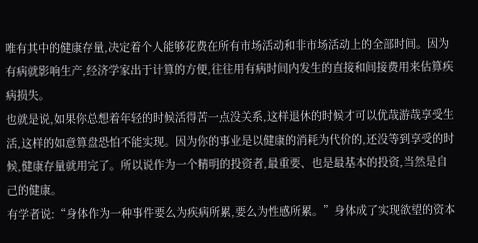唯有其中的健康存量,决定着个人能够花费在所有市场活动和非市场活动上的全部时间。因为有病就影响生产,经济学家出于计算的方便,往往用有病时间内发生的直接和间接费用来估算疾病损失。
也就是说,如果你总想着年轻的时候活得苦一点没关系,这样退休的时候才可以优哉游哉享受生活,这样的如意算盘恐怕不能实现。因为你的事业是以健康的消耗为代价的,还没等到享受的时候,健康存量就用完了。所以说作为一个精明的投资者,最重要、也是最基本的投资,当然是自己的健康。
有学者说:“身体作为一种事件要么为疾病所累,要么为性感所累。”身体成了实现欲望的资本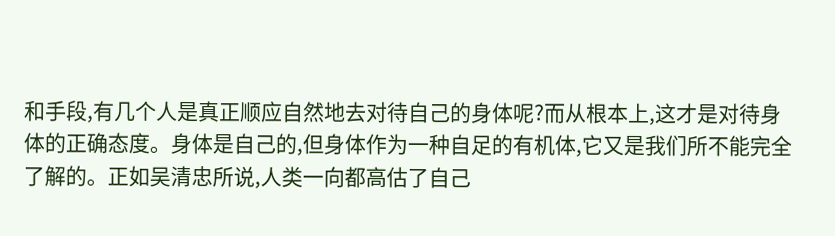和手段,有几个人是真正顺应自然地去对待自己的身体呢?而从根本上,这才是对待身体的正确态度。身体是自己的,但身体作为一种自足的有机体,它又是我们所不能完全了解的。正如吴清忠所说,人类一向都高估了自己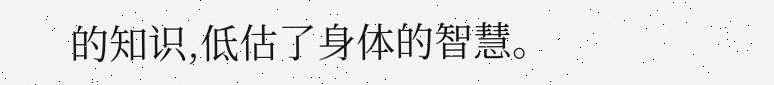的知识,低估了身体的智慧。